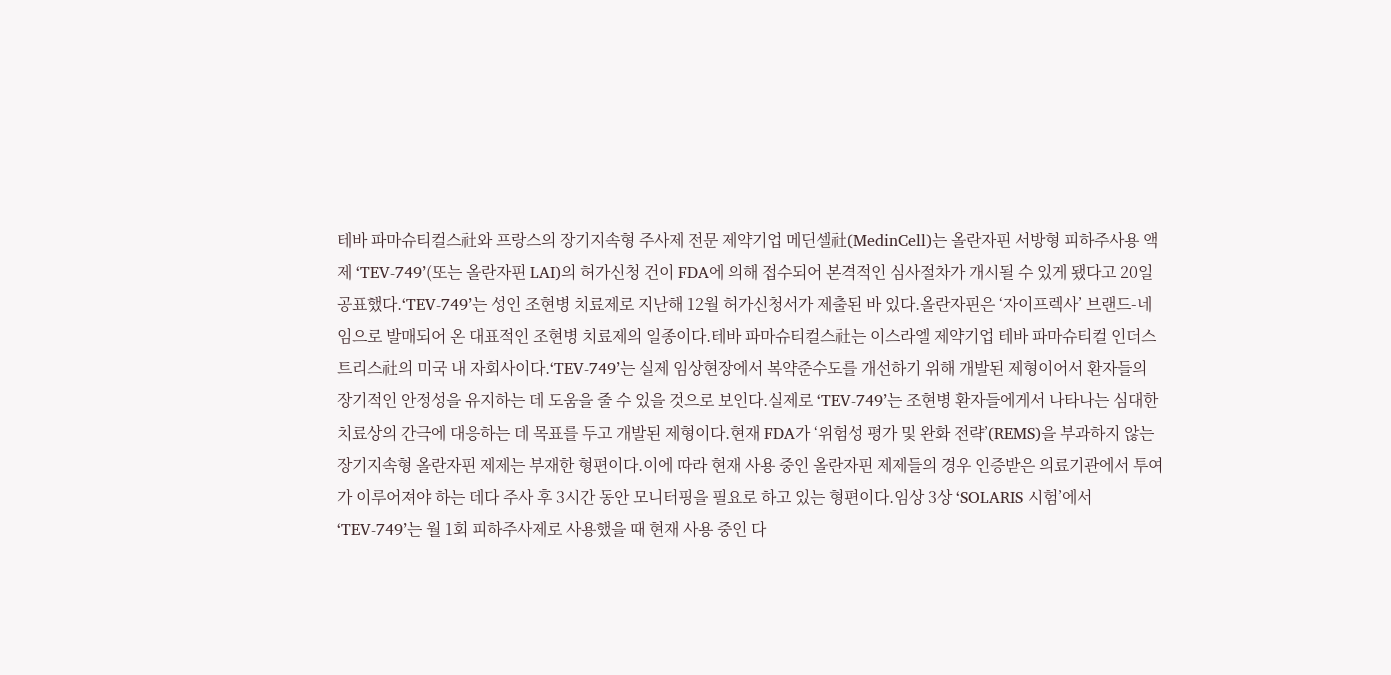테바 파마슈티컬스社와 프랑스의 장기지속형 주사제 전문 제약기업 메딘셀社(MedinCell)는 올란자핀 서방형 피하주사용 액제 ‘TEV-749’(또는 올란자핀 LAI)의 허가신청 건이 FDA에 의해 접수되어 본격적인 심사절차가 개시될 수 있게 됐다고 20일 공표했다.‘TEV-749’는 성인 조현병 치료제로 지난해 12월 허가신청서가 제출된 바 있다.올란자핀은 ‘자이프렉사’ 브랜드-네임으로 발매되어 온 대표적인 조현병 치료제의 일종이다.테바 파마슈티컬스社는 이스라엘 제약기업 테바 파마슈티컬 인더스트리스社의 미국 내 자회사이다.‘TEV-749’는 실제 임상현장에서 복약준수도를 개선하기 위해 개발된 제형이어서 환자들의 장기적인 안정성을 유지하는 데 도움을 줄 수 있을 것으로 보인다.실제로 ‘TEV-749’는 조현병 환자들에게서 나타나는 심대한 치료상의 간극에 대응하는 데 목표를 두고 개발된 제형이다.현재 FDA가 ‘위험성 평가 및 완화 전략’(REMS)을 부과하지 않는 장기지속형 올란자핀 제제는 부재한 형편이다.이에 따라 현재 사용 중인 올란자핀 제제들의 경우 인증받은 의료기관에서 투여가 이루어져야 하는 데다 주사 후 3시간 동안 모니터핑을 필요로 하고 있는 형편이다.임상 3상 ‘SOLARIS 시험’에서 ‘TEV-749’는 월 1회 피하주사제로 사용했을 때 현재 사용 중인 다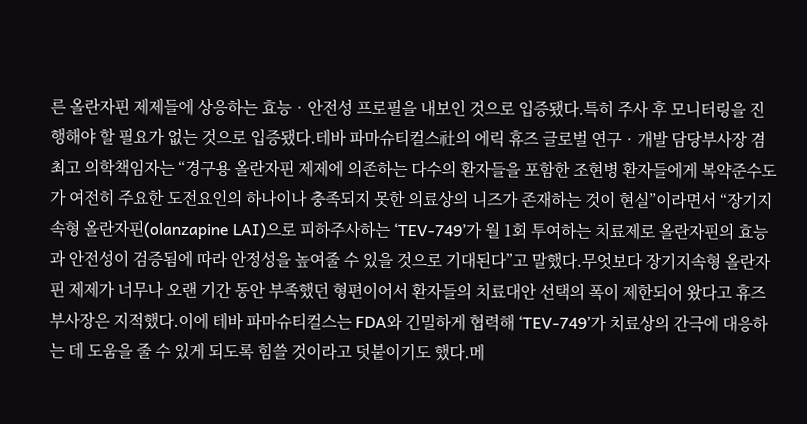른 올란자핀 제제들에 상응하는 효능‧안전성 프로필을 내보인 것으로 입증됐다.특히 주사 후 모니터링을 진행해야 할 필요가 없는 것으로 입증됐다.테바 파마슈티컬스社의 에릭 휴즈 글로벌 연구‧개발 담당부사장 겸 최고 의학책임자는 “경구용 올란자핀 제제에 의존하는 다수의 환자들을 포함한 조현병 환자들에게 복약준수도가 여전히 주요한 도전요인의 하나이나 충족되지 못한 의료상의 니즈가 존재하는 것이 현실”이라면서 “장기지속형 올란자핀(olanzapine LAI)으로 피하주사하는 ‘TEV-749’가 월 1회 투여하는 치료제로 올란자핀의 효능과 안전성이 검증됨에 따라 안정성을 높여줄 수 있을 것으로 기대된다”고 말했다.무엇보다 장기지속형 올란자핀 제제가 너무나 오랜 기간 동안 부족했던 형편이어서 환자들의 치료대안 선택의 폭이 제한되어 왔다고 휴즈 부사장은 지적했다.이에 테바 파마슈티컬스는 FDA와 긴밀하게 협력해 ‘TEV-749’가 치료상의 간극에 대응하는 데 도움을 줄 수 있게 되도록 힘쓸 것이라고 덧붙이기도 했다.메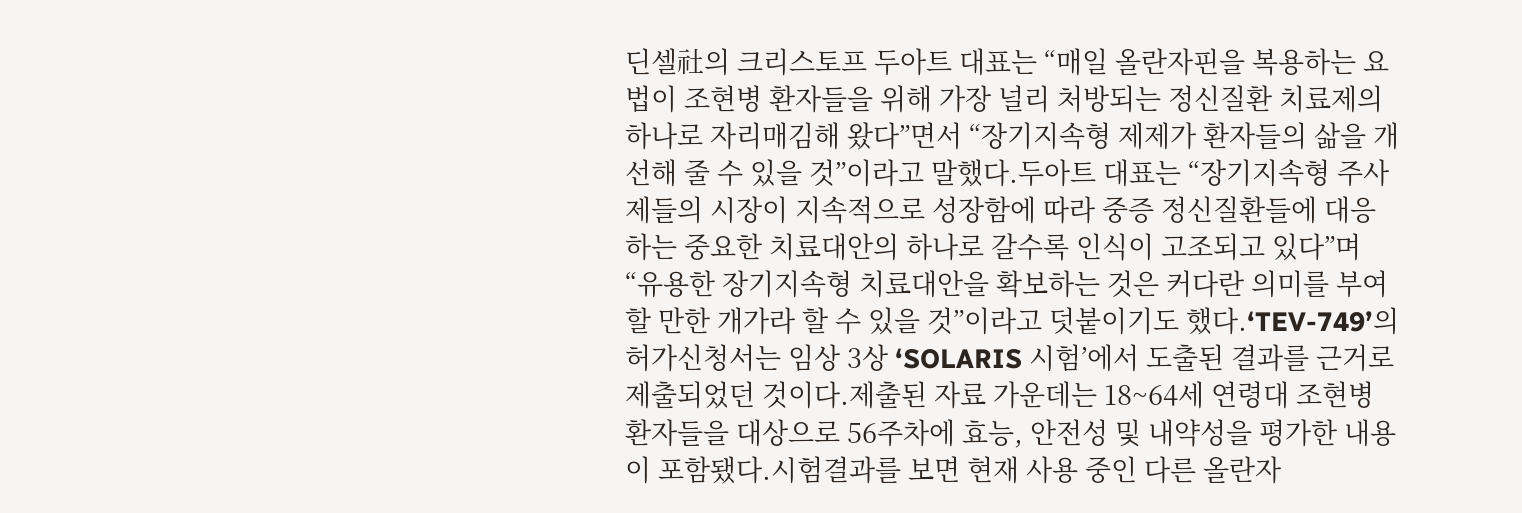딘셀社의 크리스토프 두아트 대표는 “매일 올란자핀을 복용하는 요법이 조현병 환자들을 위해 가장 널리 처방되는 정신질환 치료제의 하나로 자리매김해 왔다”면서 “장기지속형 제제가 환자들의 삶을 개선해 줄 수 있을 것”이라고 말했다.두아트 대표는 “장기지속형 주사제들의 시장이 지속적으로 성장함에 따라 중증 정신질환들에 대응하는 중요한 치료대안의 하나로 갈수록 인식이 고조되고 있다”며 “유용한 장기지속형 치료대안을 확보하는 것은 커다란 의미를 부여할 만한 개가라 할 수 있을 것”이라고 덧붙이기도 했다.‘TEV-749’의 허가신청서는 임상 3상 ‘SOLARIS 시험’에서 도출된 결과를 근거로 제출되었던 것이다.제출된 자료 가운데는 18~64세 연령대 조현병 환자들을 대상으로 56주차에 효능, 안전성 및 내약성을 평가한 내용이 포함됐다.시험결과를 보면 현재 사용 중인 다른 올란자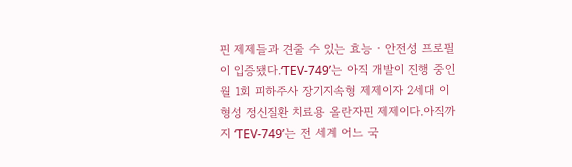핀 제제들과 견줄 수 있는 효능‧안전성 프로필이 입증됐다.‘TEV-749’는 아직 개발이 진행 중인 월 1회 피하주사 장기지속형 제제이자 2세대 이형성 정신질환 치료용 올란자핀 제제이다.아직까지 ‘TEV-749’는 전 세계 어느 국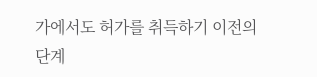가에서도 허가를 취득하기 이전의 단계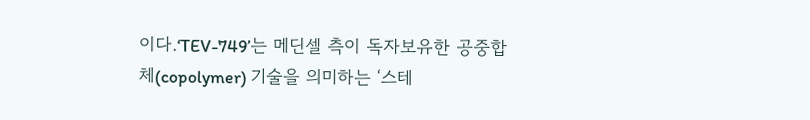이다.‘TEV-749’는 메딘셀 측이 독자보유한 공중합체(copolymer) 기술을 의미하는 ‘스테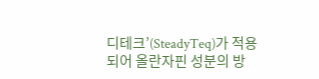디테크’(SteadyTeq)가 적용되어 올란자핀 성분의 방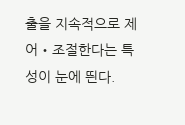출을 지속적으로 제어‧조절한다는 특성이 눈에 띈다.